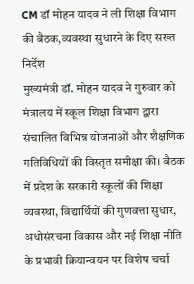CM डॉ मोहन यादव ने ली शिक्षा विभाग की बैठक,व्यवस्था सुधारने के दिए सख्त निर्देश
मुख्यमंत्री डॉ. मोहन यादव ने गुरुवार को मंत्रालय में स्कूल शिक्षा विभाग द्वारा संचालित विभिन्न योजनाओं और शैक्षणिक गतिविधियों की विस्तृत समीक्षा की। बैठक में प्रदेश के सरकारी स्कूलों की शिक्षा व्यवस्था, विद्यार्थियों की गुणवत्ता सुधार, अधोसंरचना विकास और नई शिक्षा नीति के प्रभावी क्रियान्वयन पर विशेष चर्चा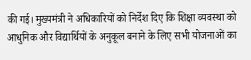की गई। मुख्यमंत्री ने अधिकारियों को निर्देश दिए कि शिक्षा व्यवस्था को आधुनिक और विद्यार्थियों के अनुकूल बनाने के लिए सभी योजनाओं का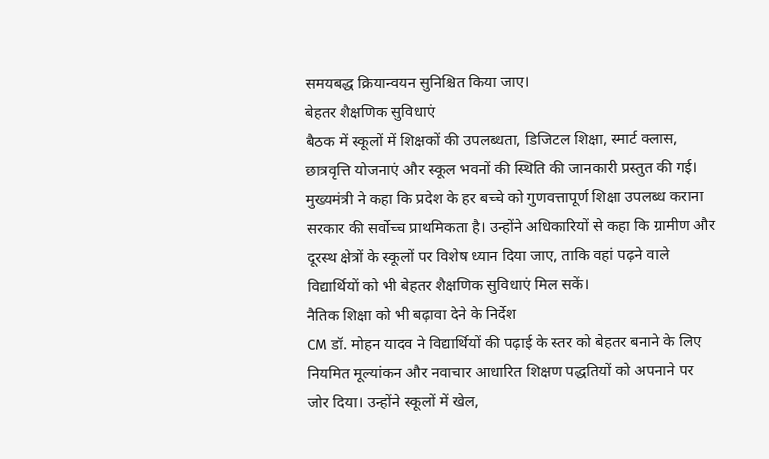समयबद्ध क्रियान्वयन सुनिश्चित किया जाए।
बेहतर शैक्षणिक सुविधाएं
बैठक में स्कूलों में शिक्षकों की उपलब्धता, डिजिटल शिक्षा, स्मार्ट क्लास, छात्रवृत्ति योजनाएं और स्कूल भवनों की स्थिति की जानकारी प्रस्तुत की गई। मुख्यमंत्री ने कहा कि प्रदेश के हर बच्चे को गुणवत्तापूर्ण शिक्षा उपलब्ध कराना सरकार की सर्वोच्च प्राथमिकता है। उन्होंने अधिकारियों से कहा कि ग्रामीण और दूरस्थ क्षेत्रों के स्कूलों पर विशेष ध्यान दिया जाए, ताकि वहां पढ़ने वाले विद्यार्थियों को भी बेहतर शैक्षणिक सुविधाएं मिल सकें।
नैतिक शिक्षा को भी बढ़ावा देने के निर्देश
CM डॉ. मोहन यादव ने विद्यार्थियों की पढ़ाई के स्तर को बेहतर बनाने के लिए नियमित मूल्यांकन और नवाचार आधारित शिक्षण पद्धतियों को अपनाने पर जोर दिया। उन्होंने स्कूलों में खेल,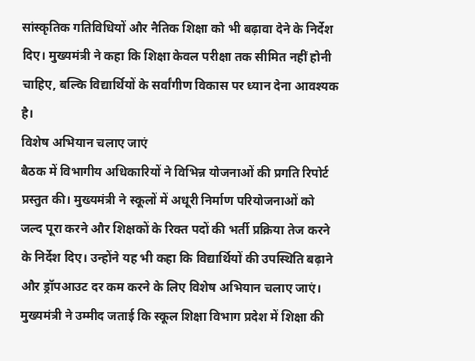सांस्कृतिक गतिविधियों और नैतिक शिक्षा को भी बढ़ावा देने के निर्देश दिए। मुख्यमंत्री ने कहा कि शिक्षा केवल परीक्षा तक सीमित नहीं होनी चाहिए, बल्कि विद्यार्थियों के सर्वांगीण विकास पर ध्यान देना आवश्यक है।
विशेष अभियान चलाए जाएं
बैठक में विभागीय अधिकारियों ने विभिन्न योजनाओं की प्रगति रिपोर्ट प्रस्तुत की। मुख्यमंत्री ने स्कूलों में अधूरी निर्माण परियोजनाओं को जल्द पूरा करने और शिक्षकों के रिक्त पदों की भर्ती प्रक्रिया तेज करने के निर्देश दिए। उन्होंने यह भी कहा कि विद्यार्थियों की उपस्थिति बढ़ाने और ड्रॉपआउट दर कम करने के लिए विशेष अभियान चलाए जाएं।
मुख्यमंत्री ने उम्मीद जताई कि स्कूल शिक्षा विभाग प्रदेश में शिक्षा की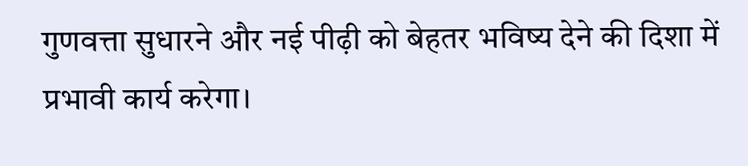गुणवत्ता सुधारने और नई पीढ़ी को बेहतर भविष्य देने की दिशा में प्रभावी कार्य करेगा।